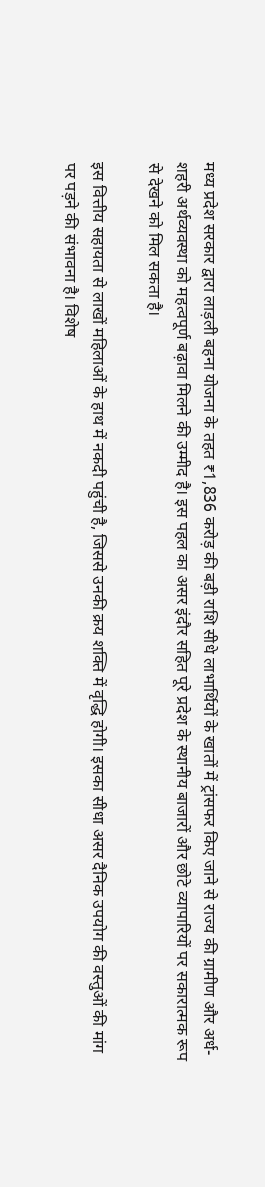मध्य प्रदेश सरकार द्वारा लाड़ली बहना योजना के तहत ₹1,836 करोड़ की बड़ी राशि सीधे लाभार्थियों के खातों में ट्रांसफर किए जाने से राज्य की ग्रामीण और अर्ध-शहरी अर्थव्यवस्था को महत्वपूर्ण बढ़ावा मिलने की उम्मीद है। इस पहल का असर इंदौर सहित पूरे प्रदेश के स्थानीय बाजारों और छोटे व्यापारियों पर सकारात्मक रूप से देखने को मिल सकता है।

इस वित्तीय सहायता से लाखों महिलाओं के हाथ में नकदी पहुंची है, जिससे उनकी क्रय शक्ति में वृद्धि होगी। इसका सीधा असर दैनिक उपयोग की वस्तुओं की मांग पर पड़ने की संभावना है। विशेष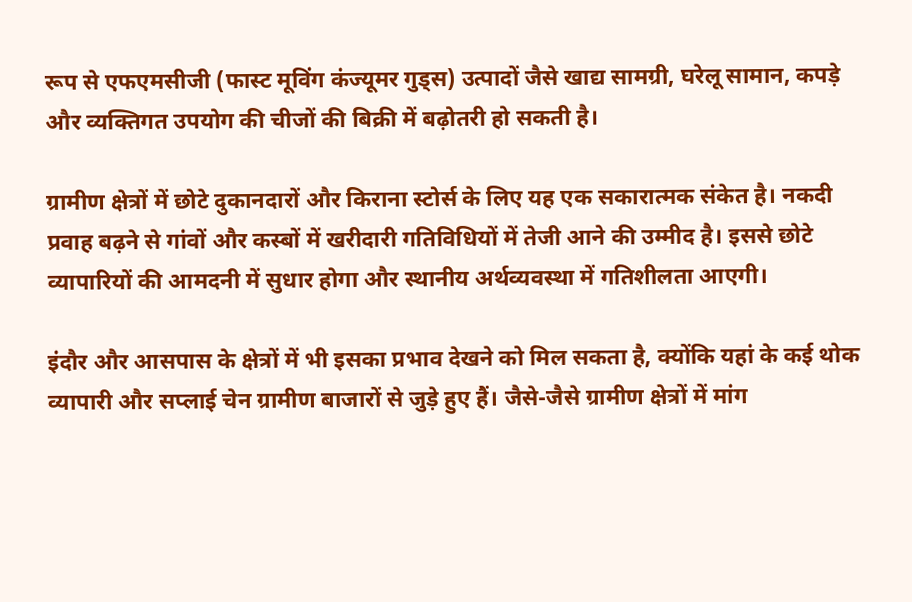रूप से एफएमसीजी (फास्ट मूविंग कंज्यूमर गुड्स) उत्पादों जैसे खाद्य सामग्री, घरेलू सामान, कपड़े और व्यक्तिगत उपयोग की चीजों की बिक्री में बढ़ोतरी हो सकती है।

ग्रामीण क्षेत्रों में छोटे दुकानदारों और किराना स्टोर्स के लिए यह एक सकारात्मक संकेत है। नकदी प्रवाह बढ़ने से गांवों और कस्बों में खरीदारी गतिविधियों में तेजी आने की उम्मीद है। इससे छोटे व्यापारियों की आमदनी में सुधार होगा और स्थानीय अर्थव्यवस्था में गतिशीलता आएगी।

इंदौर और आसपास के क्षेत्रों में भी इसका प्रभाव देखने को मिल सकता है, क्योंकि यहां के कई थोक व्यापारी और सप्लाई चेन ग्रामीण बाजारों से जुड़े हुए हैं। जैसे-जैसे ग्रामीण क्षेत्रों में मांग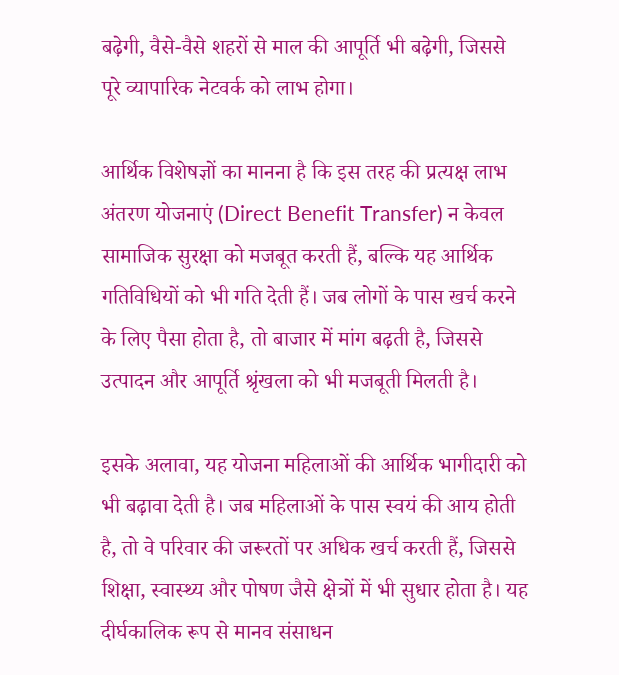बढ़ेगी, वैसे-वैसे शहरों से माल की आपूर्ति भी बढ़ेगी, जिससे पूरे व्यापारिक नेटवर्क को लाभ होगा।

आर्थिक विशेषज्ञों का मानना है कि इस तरह की प्रत्यक्ष लाभ अंतरण योजनाएं (Direct Benefit Transfer) न केवल सामाजिक सुरक्षा को मजबूत करती हैं, बल्कि यह आर्थिक गतिविधियों को भी गति देती हैं। जब लोगों के पास खर्च करने के लिए पैसा होता है, तो बाजार में मांग बढ़ती है, जिससे उत्पादन और आपूर्ति श्रृंखला को भी मजबूती मिलती है।

इसके अलावा, यह योजना महिलाओं की आर्थिक भागीदारी को भी बढ़ावा देती है। जब महिलाओं के पास स्वयं की आय होती है, तो वे परिवार की जरूरतों पर अधिक खर्च करती हैं, जिससे शिक्षा, स्वास्थ्य और पोषण जैसे क्षेत्रों में भी सुधार होता है। यह दीर्घकालिक रूप से मानव संसाधन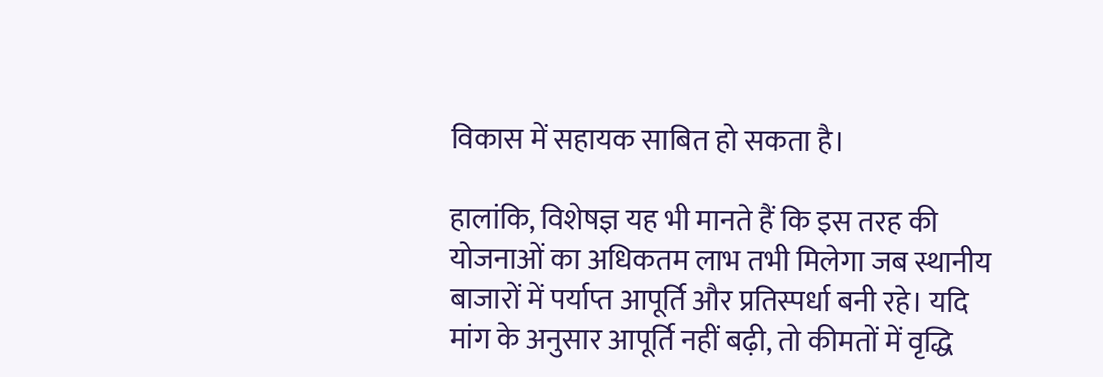विकास में सहायक साबित हो सकता है।

हालांकि, विशेषज्ञ यह भी मानते हैं कि इस तरह की योजनाओं का अधिकतम लाभ तभी मिलेगा जब स्थानीय बाजारों में पर्याप्त आपूर्ति और प्रतिस्पर्धा बनी रहे। यदि मांग के अनुसार आपूर्ति नहीं बढ़ी, तो कीमतों में वृद्धि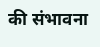की संभावना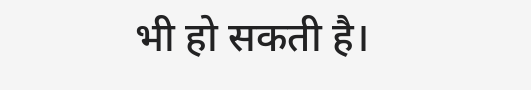भी हो सकती है।